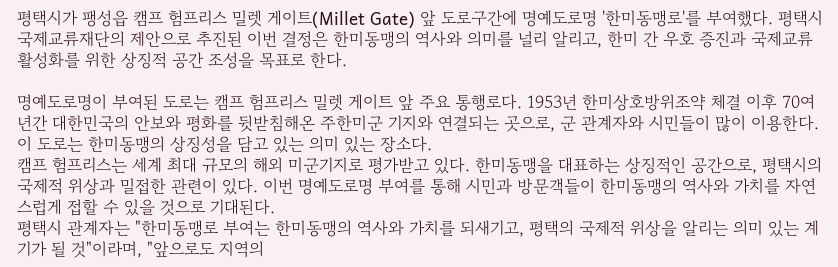평택시가 팽성읍 캠프 험프리스 밀렛 게이트(Millet Gate) 앞 도로구간에 명예도로명 '한미동맹로'를 부여했다. 평택시국제교류재단의 제안으로 추진된 이번 결정은 한미동맹의 역사와 의미를 널리 알리고, 한미 간 우호 증진과 국제교류 활성화를 위한 상징적 공간 조성을 목표로 한다.

명예도로명이 부여된 도로는 캠프 험프리스 밀렛 게이트 앞 주요 통행로다. 1953년 한미상호방위조약 체결 이후 70여 년간 대한민국의 안보와 평화를 뒷받침해온 주한미군 기지와 연결되는 곳으로, 군 관계자와 시민들이 많이 이용한다. 이 도로는 한미동맹의 상징성을 담고 있는 의미 있는 장소다.
캠프 험프리스는 세계 최대 규모의 해외 미군기지로 평가받고 있다. 한미동맹을 대표하는 상징적인 공간으로, 평택시의 국제적 위상과 밀접한 관련이 있다. 이번 명예도로명 부여를 통해 시민과 방문객들이 한미동맹의 역사와 가치를 자연스럽게 접할 수 있을 것으로 기대된다.
평택시 관계자는 "한미동맹로 부여는 한미동맹의 역사와 가치를 되새기고, 평택의 국제적 위상을 알리는 의미 있는 계기가 될 것"이라며, "앞으로도 지역의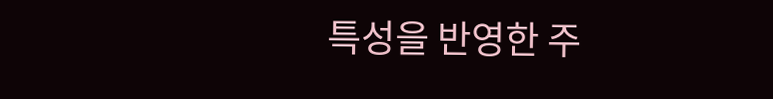특성을 반영한 주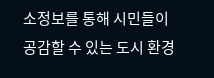소정보를 통해 시민들이 공감할 수 있는 도시 환경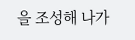을 조성해 나가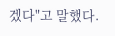겠다"고 말했다.